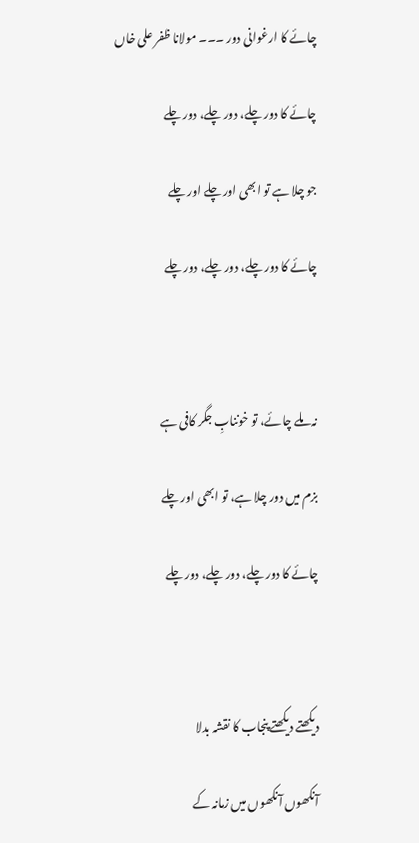چائے کا ارغوانی دور ۔۔۔ مولانا ظفر علی خاں

چائے کا دور چلے، دور چلے، دور چلے

جو چلا ہے تو ابھی اور چلے اور چلے

چائے کا دور چلے، دور چلے، دور چلے



نہ ملے چائے، تو خوننابِ جگر کافی ہے

بزم میں دور چلا ہے، تو ابھی اور چلے

چائے کا دور چلے، دور چلے، دور چلے



دیکھتے دیکھتے پنجاب کا نقشہ بدلا

آنکھوں آنکھوں میں زمانہ کے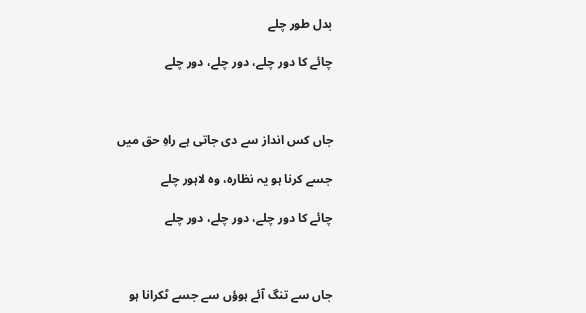بدل طور چلے

چائے کا دور چلے، دور چلے، دور چلے



جاں کس انداز سے دی جاتی ہے راہِ حق میں

جسے کرنا ہو یہ نظارہ، وہ لاہور چلے

چائے کا دور چلے، دور چلے، دور چلے



جاں سے تنگ آئے ہوؤں سے جسے ٹکرانا ہو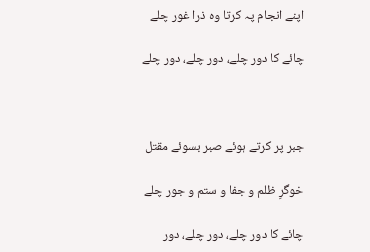اپنے انجام پہ کرتا وہ ذرا غور چلے

چائے کا دور چلے، دور چلے، دور چلے



جبر پر کرتے ہوئے صبر بسوئے مقتل

خوگرِ ظلم و جفا و ستم و جور چلے

چائے کا دور چلے، دور چلے، دور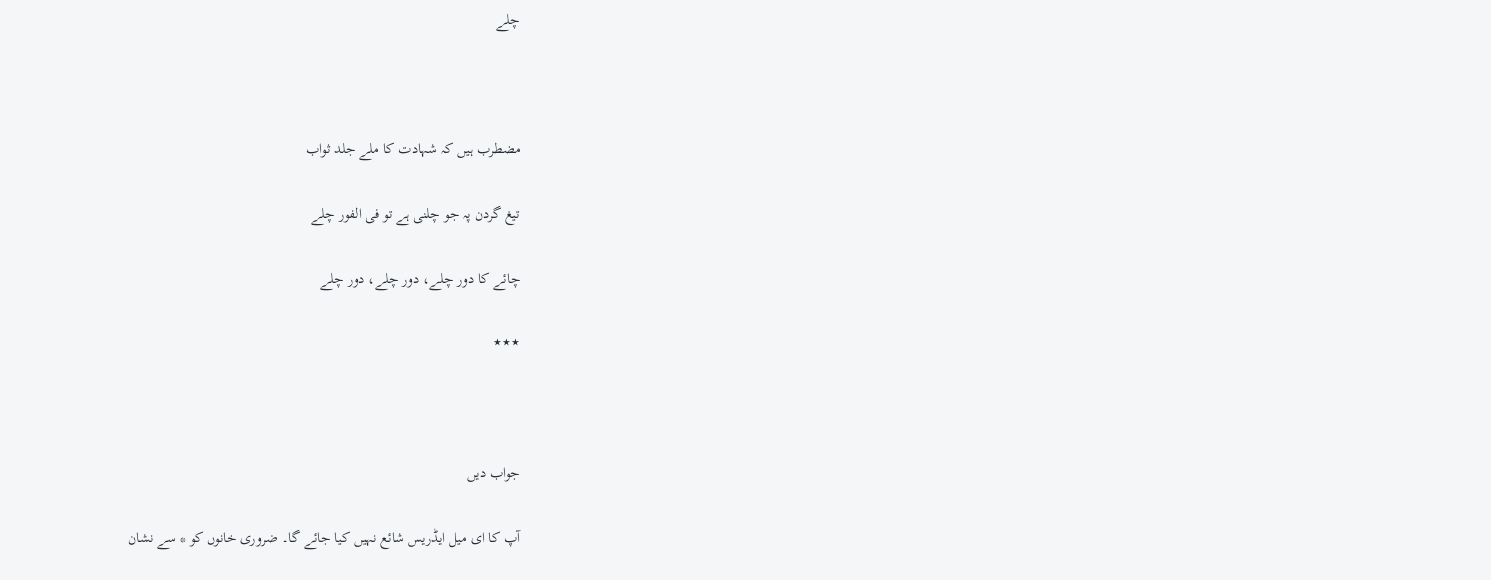چلے



مضطرب ہیں کہ شہادت کا ملے جلد ثواب

تیغ گردن پہ جو چلنی ہے تو فی الفور چلے

چائے کا دور چلے، دور چلے، دور چلے

٭٭٭



جواب دیں

آپ کا ای میل ایڈریس شائع نہیں کیا جائے گا۔ ضروری خانوں کو * سے نشان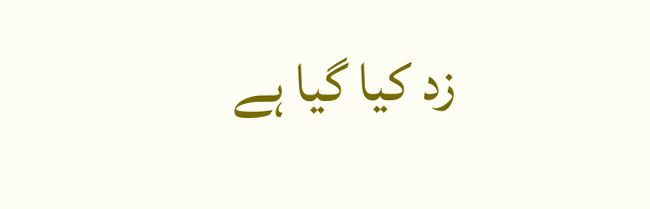زد کیا گیا ہے